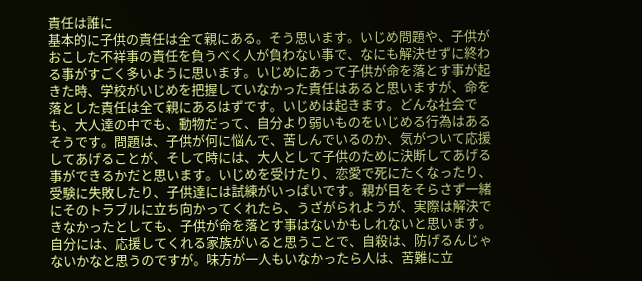責任は誰に
基本的に子供の責任は全て親にある。そう思います。いじめ問題や、子供がおこした不祥事の責任を負うべく人が負わない事で、なにも解決せずに終わる事がすごく多いように思います。いじめにあって子供が命を落とす事が起きた時、学校がいじめを把握していなかった責任はあると思いますが、命を落とした責任は全て親にあるはずです。いじめは起きます。どんな社会でも、大人達の中でも、動物だって、自分より弱いものをいじめる行為はあるそうです。問題は、子供が何に悩んで、苦しんでいるのか、気がついて応援してあげることが、そして時には、大人として子供のために決断してあげる事ができるかだと思います。いじめを受けたり、恋愛で死にたくなったり、受験に失敗したり、子供達には試練がいっぱいです。親が目をそらさず一緒にそのトラブルに立ち向かってくれたら、うざがられようが、実際は解決できなかったとしても、子供が命を落とす事はないかもしれないと思います。自分には、応援してくれる家族がいると思うことで、自殺は、防げるんじゃないかなと思うのですが。味方が一人もいなかったら人は、苦難に立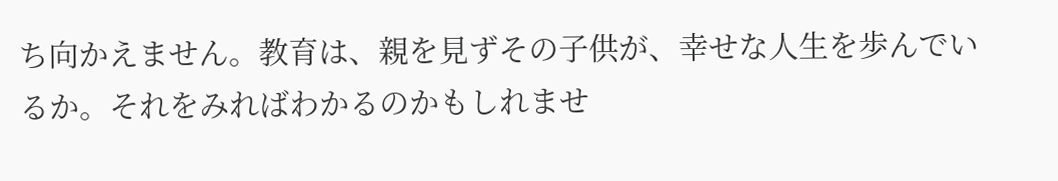ち向かえません。教育は、親を見ずその子供が、幸せな人生を歩んでいるか。それをみればわかるのかもしれませ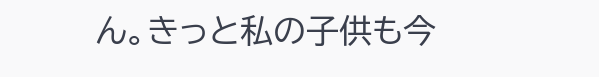ん。きっと私の子供も今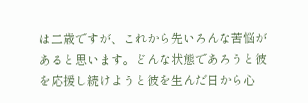は二歳ですが、これから先いろんな苦悩があると思います。どんな状態であろうと彼を応援し続けようと彼を生んだ日から心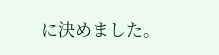に決めました。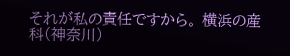それが私の責任ですから。 横浜の産科(神奈川)